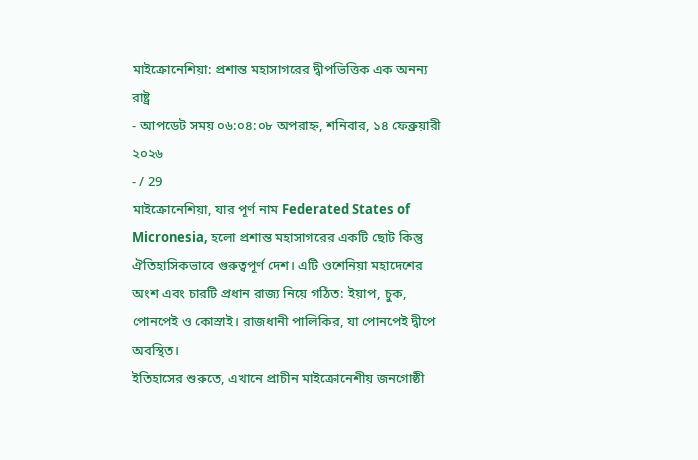মাইক্রোনেশিয়া: প্রশান্ত মহাসাগরের দ্বীপভিত্তিক এক অনন্য রাষ্ট্র
- আপডেট সময় ০৬:০৪:০৮ অপরাহ্ন, শনিবার, ১৪ ফেব্রুয়ারী ২০২৬
- / 29
মাইক্রোনেশিয়া, যার পূর্ণ নাম Federated States of Micronesia, হলো প্রশান্ত মহাসাগরের একটি ছোট কিন্তু ঐতিহাসিকভাবে গুরুত্বপূর্ণ দেশ। এটি ওশেনিয়া মহাদেশের অংশ এবং চারটি প্রধান রাজ্য নিয়ে গঠিত: ইয়াপ, চুক, পোনপেই ও কোস্রাই। রাজধানী পালিকির, যা পোনপেই দ্বীপে অবস্থিত।
ইতিহাসের শুরুতে, এখানে প্রাচীন মাইক্রোনেশীয় জনগোষ্ঠী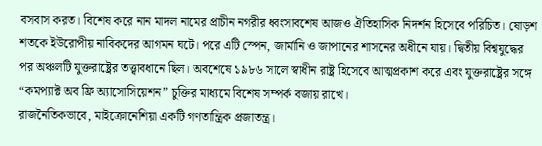বসবাস করত। বিশেষ করে নান মাদল নামের প্রাচীন নগরীর ধ্বংসাবশেষ আজও ঐতিহাসিক নিদর্শন হিসেবে পরিচিত। ষোড়শ শতকে ইউরোপীয় নাবিকদের আগমন ঘটে। পরে এটি স্পেন, জার্মানি ও জাপানের শাসনের অধীনে যায়। দ্বিতীয় বিশ্বযুদ্ধের পর অঞ্চলটি যুক্তরাষ্ট্রের তত্ত্বাবধানে ছিল। অবশেষে ১৯৮৬ সালে স্বাধীন রাষ্ট্র হিসেবে আত্মপ্রকাশ করে এবং যুক্তরাষ্ট্রের সঙ্গে “কমপ্যাক্ট অব ফ্রি অ্যাসোসিয়েশন” চুক্তির মাধ্যমে বিশেষ সম্পর্ক বজায় রাখে।
রাজনৈতিকভাবে, মাইক্রোনেশিয়া একটি গণতান্ত্রিক প্রজাতন্ত্র।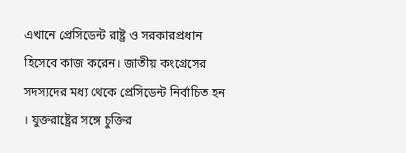এখানে প্রেসিডেন্ট রাষ্ট্র ও সরকারপ্রধান হিসেবে কাজ করেন। জাতীয় কংগ্রেসের সদস্যদের মধ্য থেকে প্রেসিডেন্ট নির্বাচিত হন । যুক্তরাষ্ট্রের সঙ্গে চুক্তির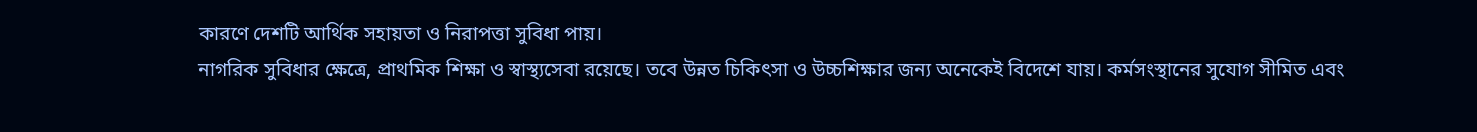কারণে দেশটি আর্থিক সহায়তা ও নিরাপত্তা সুবিধা পায়।
নাগরিক সুবিধার ক্ষেত্রে, প্রাথমিক শিক্ষা ও স্বাস্থ্যসেবা রয়েছে। তবে উন্নত চিকিৎসা ও উচ্চশিক্ষার জন্য অনেকেই বিদেশে যায়। কর্মসংস্থানের সুযোগ সীমিত এবং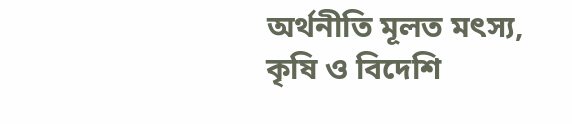অর্থনীতি মূলত মৎস্য, কৃষি ও বিদেশি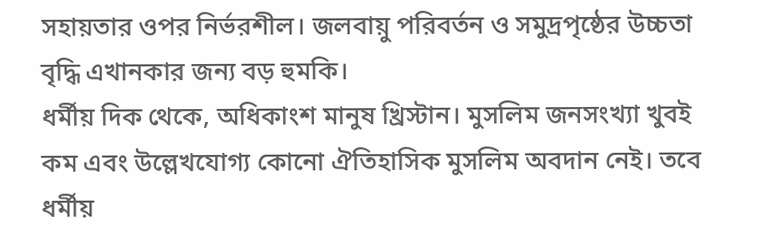সহায়তার ওপর নির্ভরশীল। জলবায়ু পরিবর্তন ও সমুদ্রপৃষ্ঠের উচ্চতা বৃদ্ধি এখানকার জন্য বড় হুমকি।
ধর্মীয় দিক থেকে, অধিকাংশ মানুষ খ্রিস্টান। মুসলিম জনসংখ্যা খুবই কম এবং উল্লেখযোগ্য কোনো ঐতিহাসিক মুসলিম অবদান নেই। তবে ধর্মীয়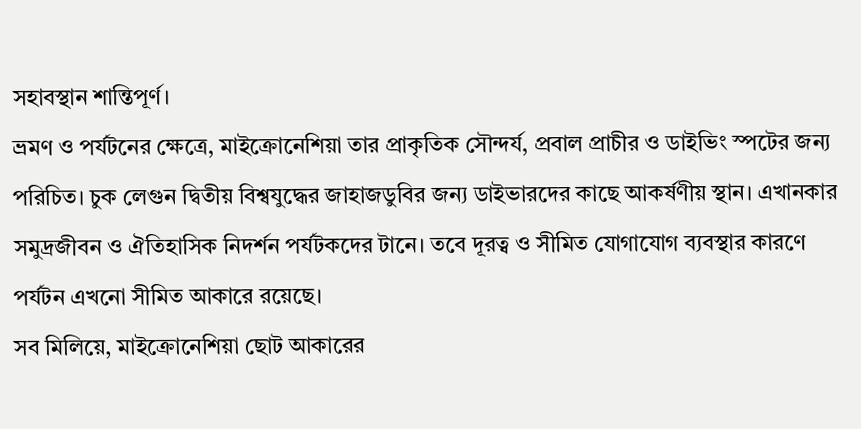সহাবস্থান শান্তিপূর্ণ।
ভ্রমণ ও পর্যটনের ক্ষেত্রে, মাইক্রোনেশিয়া তার প্রাকৃতিক সৌন্দর্য, প্রবাল প্রাচীর ও ডাইভিং স্পটের জন্য পরিচিত। চুক লেগুন দ্বিতীয় বিশ্বযুদ্ধের জাহাজডুবির জন্য ডাইভারদের কাছে আকর্ষণীয় স্থান। এখানকার সমুদ্রজীবন ও ঐতিহাসিক নিদর্শন পর্যটকদের টানে। তবে দূরত্ব ও সীমিত যোগাযোগ ব্যবস্থার কারণে পর্যটন এখনো সীমিত আকারে রয়েছে।
সব মিলিয়ে, মাইক্রোনেশিয়া ছোট আকারের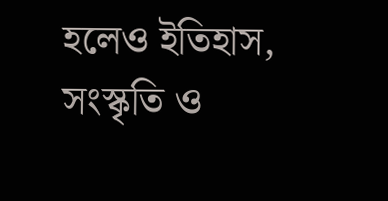হলেও ইতিহাস, সংস্কৃতি ও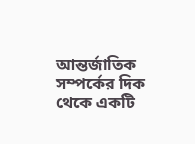আন্তর্জাতিক সম্পর্কের দিক থেকে একটি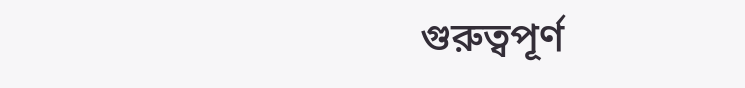গুরুত্বপূর্ণ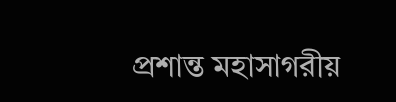প্রশান্ত মহাসাগরীয়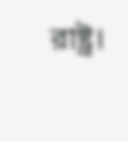রাষ্ট্র।